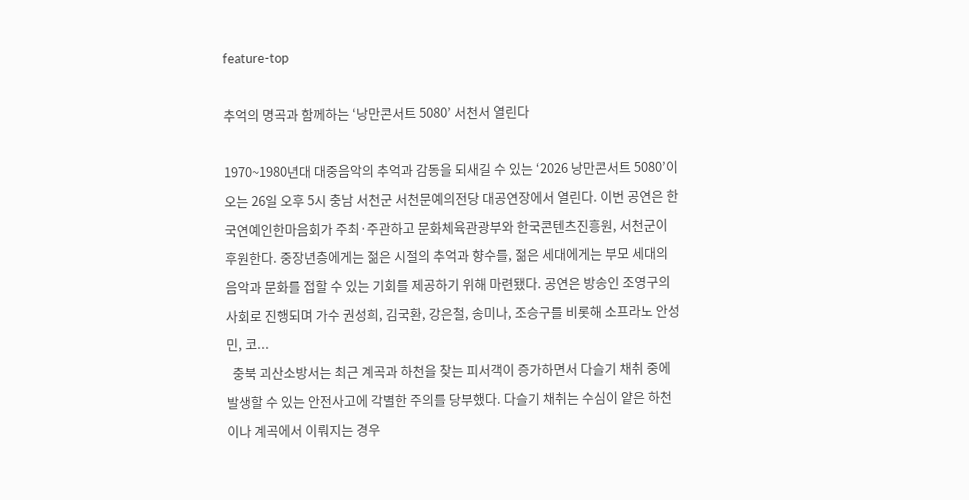feature-top

추억의 명곡과 함께하는 ‘낭만콘서트 5080’ 서천서 열린다

1970~1980년대 대중음악의 추억과 감동을 되새길 수 있는 ‘2026 낭만콘서트 5080’이 오는 26일 오후 5시 충남 서천군 서천문예의전당 대공연장에서 열린다. 이번 공연은 한국연예인한마음회가 주최·주관하고 문화체육관광부와 한국콘텐츠진흥원, 서천군이 후원한다. 중장년층에게는 젊은 시절의 추억과 향수를, 젊은 세대에게는 부모 세대의 음악과 문화를 접할 수 있는 기회를 제공하기 위해 마련됐다. 공연은 방송인 조영구의 사회로 진행되며 가수 권성희, 김국환, 강은철, 송미나, 조승구를 비롯해 소프라노 안성민, 코...
  충북 괴산소방서는 최근 계곡과 하천을 찾는 피서객이 증가하면서 다슬기 채취 중에 발생할 수 있는 안전사고에 각별한 주의를 당부했다. 다슬기 채취는 수심이 얕은 하천이나 계곡에서 이뤄지는 경우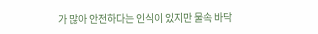가 많아 안전하다는 인식이 있지만 물속 바닥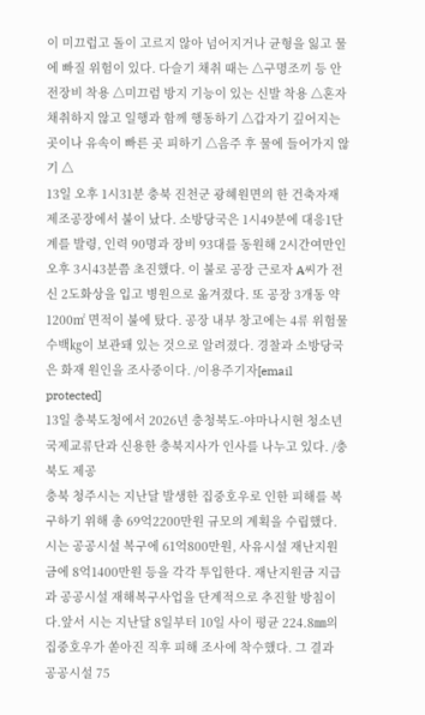이 미끄럽고 돌이 고르지 않아 넘어지거나 균형을 잃고 물에 빠질 위험이 있다. 다슬기 채취 때는 △구명조끼 등 안전장비 착용 △미끄럼 방지 기능이 있는 신발 착용 △혼자 채취하지 않고 일행과 함께 행동하기 △갑자기 깊어지는 곳이나 유속이 빠른 곳 피하기 △음주 후 물에 들어가지 않기 △
13일 오후 1시31분 충북 진천군 광혜원면의 한 건축자재 제조공장에서 불이 났다. 소방당국은 1시49분에 대응1단계를 발령, 인력 90명과 장비 93대를 동원해 2시간여만인 오후 3시43분쯤 초진했다. 이 불로 공장 근로자 A씨가 전신 2도화상을 입고 병원으로 옮겨졌다. 또 공장 3개동 약 1200㎡ 면적이 불에 탔다. 공장 내부 창고에는 4류 위험물 수백㎏이 보관돼 있는 것으로 알려졌다. 경찰과 소방당국은 화재 원인을 조사중이다. /이용주기자[email protected]
13일 충북도청에서 2026년 충청북도-야마나시현 청소년 국제교류단과 신용한 충북지사가 인사를 나누고 있다. /충북도 제공
충북 청주시는 지난달 발생한 집중호우로 인한 피해를 복구하기 위해 총 69억2200만원 규모의 계획을 수립했다.시는 공공시설 복구에 61억800만원, 사유시설 재난지원금에 8억1400만원 등을 각각 투입한다. 재난지원금 지급과 공공시설 재해복구사업을 단계적으로 추진할 방침이다.앞서 시는 지난달 8일부터 10일 사이 평균 224.8㎜의 집중호우가 쏟아진 직후 피해 조사에 착수했다. 그 결과 공공시설 75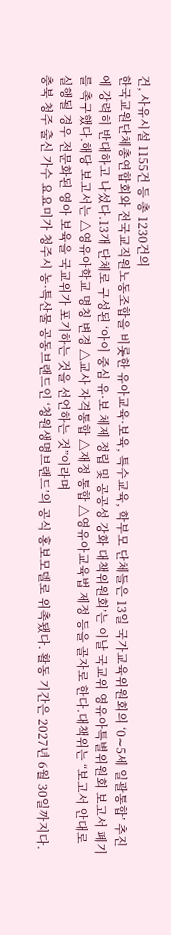건, 사유시설 1155건 등 총 1230건의
한국교원단체총연합회와 전국교직원노동조합을 비롯한 유아교육·보육, 특수교육, 학부모 단체들은 13일 국가교육위원회의 ‘0∼5세 일괄통합’ 추진에 강력히 반대하고 나섰다.13개 단체로 구성된 ‘아이 중심 유·보 체제 정립 및 공공성 강화 대책위원회’는 이날 국교위 영유아특별위원회 보고서 폐기를 촉구했다.해당 보고서는 △영유아학교 명칭 변경 △교사 자격통합 △재정 통합 △영유아교육법 제정 등을 골자로 한다.대책위는 “보고서 안대로 실행될 경우 전문화된 영아 보육을 국교위가 포기하는 것을 선언하는 것”이라며
충북 청주 출신 가수 요요미가 청주시 농·특산물 공동브랜드인 ‘청원생명브랜드’의 공식 홍보모델로 위촉됐다. 활동 기간은 2027년 6월 30일까지다.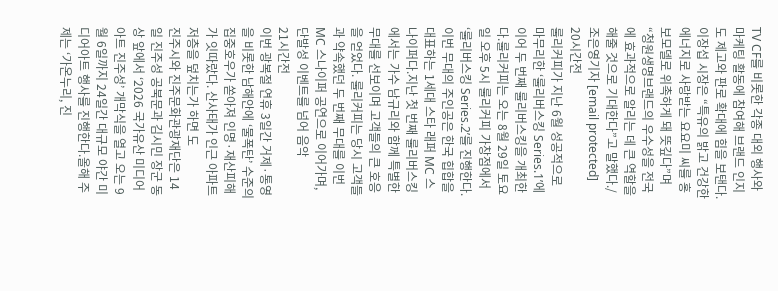TV CF를 비롯한 각종 대외 행사와 마케팅 활동에 참여해 브랜드 인지도 제고와 판로 확대에 힘을 보탠다.이장섭 시장은 “특유의 밝고 건강한 에너지로 사랑받는 요요미 씨를 홍보모델로 위촉하게 돼 뜻깊다”며 “청원생명브랜드의 우수성을 전국에 효과적으로 알리는 데 큰 역할을 해줄 것으로 기대한다”고 말했다./조은영기자 [email protected]
20시간전
룰리커피가 지난 6월 성공적으로 마무리한 ‘룰리버스킹 Series.1’에 이어 두 번째 룰리버스킹을 개최한다.룰리커피는 오는 8월 29일 토요일 오후 5시 룰리커피 가창점에서 ‘룰리버스킹 Series.2’를 진행한다. 이번 무대의 주인공은 한국 힙합을 대표하는 1세대 스타 래퍼 MC 스나이퍼다.지난 첫 번째 룰리버스킹에서는 가수 남규리와 함께 특별한 무대를 선보이며 고객들의 큰 호응을 얻었다. 룰리커피는 당시 고객들과 약속했던 두 번째 무대를 이번 MC 스나이퍼 공연으로 이어가며, 단발성 이벤트를 넘어 음악
21시간전
이번 광복절 연휴 3일간 거제·통영을 비롯한 남해안에 ‘물폭탄’ 수준의 집중호우가 쏟아져 인명·재산피해가 잇따랐다. 산사태가 인근 아파트 저층을 덮치는가 하면 도
진주시와 진주문화관광재단은 14일 진주성 공북문과 김시민 장군 동상 앞에서 ‘2026 국가유산 미디어아트 진주성’ 개막식을 열고 오는 9월 6일까지 24일간 대규모 야간 미디어아트 행사를 진행한다.올해 주제는 ‘가온누리, 진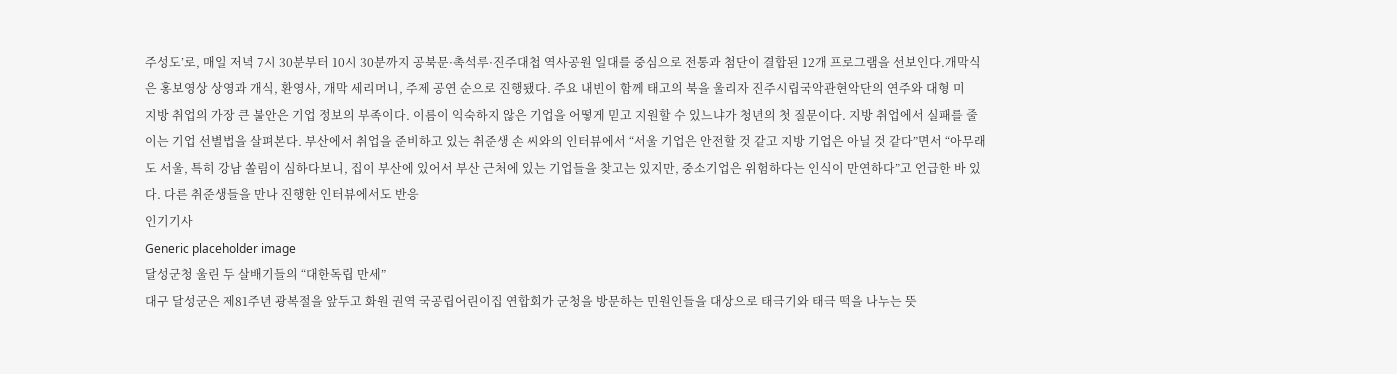주성도’로, 매일 저녁 7시 30분부터 10시 30분까지 공북문·촉석루·진주대첩 역사공원 일대를 중심으로 전통과 첨단이 결합된 12개 프로그램을 선보인다.개막식은 홍보영상 상영과 개식, 환영사, 개막 세리머니, 주제 공연 순으로 진행됐다. 주요 내빈이 함께 태고의 북을 울리자 진주시립국악관현악단의 연주와 대형 미
지방 취업의 가장 큰 불안은 기업 정보의 부족이다. 이름이 익숙하지 않은 기업을 어떻게 믿고 지원할 수 있느냐가 청년의 첫 질문이다. 지방 취업에서 실패를 줄이는 기업 선별법을 살펴본다. 부산에서 취업을 준비하고 있는 취준생 손 씨와의 인터뷰에서 “서울 기업은 안전할 것 같고 지방 기업은 아닐 것 같다”면서 “아무래도 서울, 특히 강남 쏠림이 심하다보니, 집이 부산에 있어서 부산 근처에 있는 기업들을 찾고는 있지만, 중소기업은 위험하다는 인식이 만연하다”고 언급한 바 있다. 다른 취준생들을 만나 진행한 인터뷰에서도 반응
인기기사
Generic placeholder image
달성군청 울린 두 살배기들의 “대한독립 만세”
대구 달성군은 제81주년 광복절을 앞두고 화원 권역 국공립어린이집 연합회가 군청을 방문하는 민원인들을 대상으로 태극기와 태극 떡을 나누는 뜻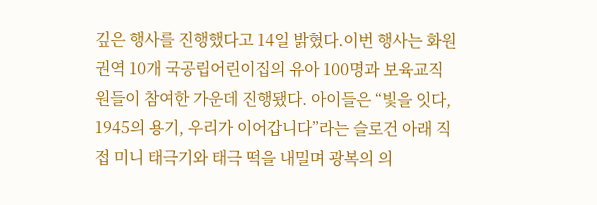깊은 행사를 진행했다고 14일 밝혔다.이번 행사는 화원 권역 10개 국공립어린이집의 유아 100명과 보육교직원들이 참여한 가운데 진행됐다. 아이들은 “빛을 잇다, 1945의 용기, 우리가 이어갑니다”라는 슬로건 아래 직접 미니 태극기와 태극 떡을 내밀며 광복의 의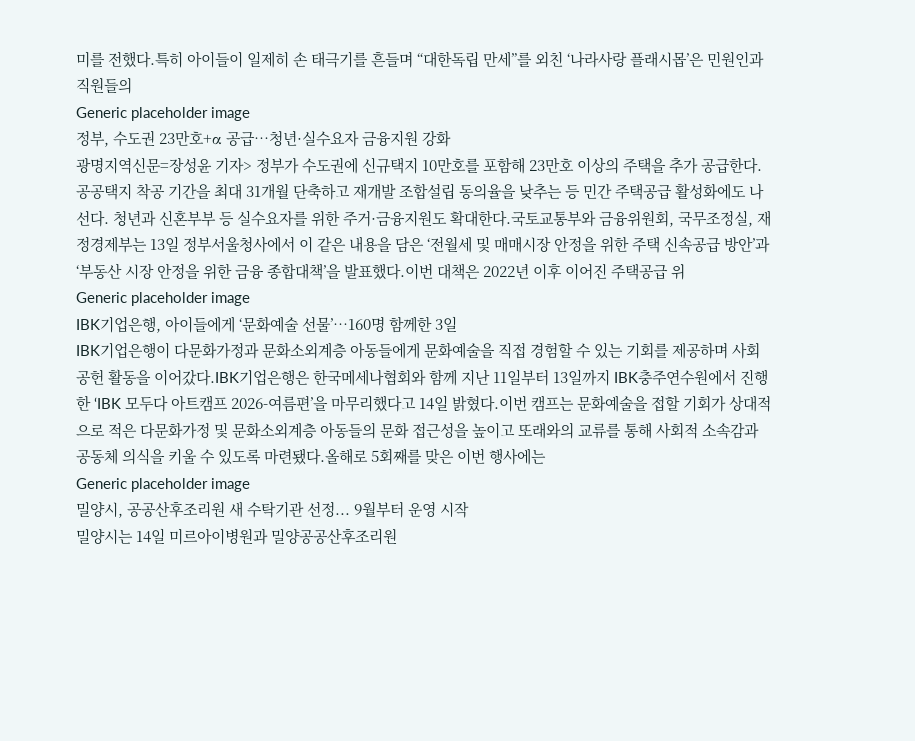미를 전했다.특히 아이들이 일제히 손 태극기를 흔들며 “대한독립 만세”를 외친 ‘나라사랑 플래시몹’은 민원인과 직원들의
Generic placeholder image
정부, 수도권 23만호+α 공급…청년·실수요자 금융지원 강화
광명지역신문=장성윤 기자> 정부가 수도권에 신규택지 10만호를 포함해 23만호 이상의 주택을 추가 공급한다. 공공택지 착공 기간을 최대 31개월 단축하고 재개발 조합설립 동의율을 낮추는 등 민간 주택공급 활성화에도 나선다. 청년과 신혼부부 등 실수요자를 위한 주거·금융지원도 확대한다.국토교통부와 금융위원회, 국무조정실, 재정경제부는 13일 정부서울청사에서 이 같은 내용을 담은 ‘전월세 및 매매시장 안정을 위한 주택 신속공급 방안’과 ‘부동산 시장 안정을 위한 금융 종합대책’을 발표했다.이번 대책은 2022년 이후 이어진 주택공급 위
Generic placeholder image
IBK기업은행, 아이들에게 ‘문화예술 선물’…160명 함께한 3일
IBK기업은행이 다문화가정과 문화소외계층 아동들에게 문화예술을 직접 경험할 수 있는 기회를 제공하며 사회공헌 활동을 이어갔다.IBK기업은행은 한국메세나협회와 함께 지난 11일부터 13일까지 IBK충주연수원에서 진행한 ‘IBK 모두다 아트캠프 2026-여름편’을 마무리했다고 14일 밝혔다.이번 캠프는 문화예술을 접할 기회가 상대적으로 적은 다문화가정 및 문화소외계층 아동들의 문화 접근성을 높이고 또래와의 교류를 통해 사회적 소속감과 공동체 의식을 키울 수 있도록 마련됐다.올해로 5회째를 맞은 이번 행사에는
Generic placeholder image
밀양시, 공공산후조리원 새 수탁기관 선정... 9월부터 운영 시작
밀양시는 14일 미르아이병원과 밀양공공산후조리원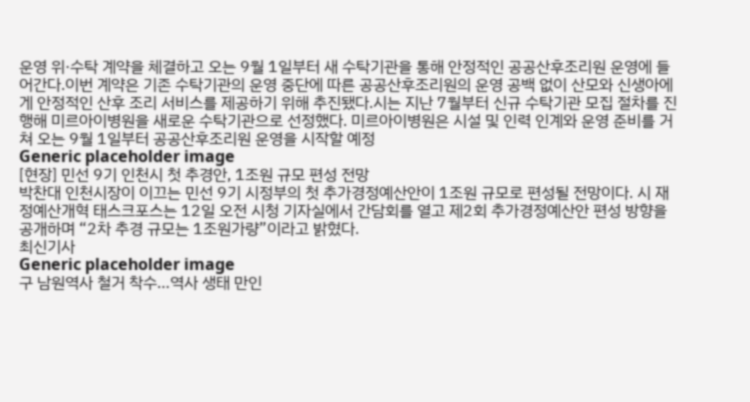운영 위·수탁 계약을 체결하고 오는 9월 1일부터 새 수탁기관을 통해 안정적인 공공산후조리원 운영에 들어간다.이번 계약은 기존 수탁기관의 운영 중단에 따른 공공산후조리원의 운영 공백 없이 산모와 신생아에게 안정적인 산후 조리 서비스를 제공하기 위해 추진됐다.시는 지난 7월부터 신규 수탁기관 모집 절차를 진행해 미르아이병원을 새로운 수탁기관으로 선정했다. 미르아이병원은 시설 및 인력 인계와 운영 준비를 거쳐 오는 9월 1일부터 공공산후조리원 운영을 시작할 예정
Generic placeholder image
[현장] 민선 9기 인천시 첫 추경안, 1조원 규모 편성 전망
박찬대 인천시장이 이끄는 민선 9기 시정부의 첫 추가경정예산안이 1조원 규모로 편성될 전망이다. 시 재정예산개혁 태스크포스는 12일 오전 시청 기자실에서 간담회를 열고 제2회 추가경정예산안 편성 방향을 공개하며 “2차 추경 규모는 1조원가량”이라고 밝혔다.
최신기사
Generic placeholder image
구 남원역사 철거 착수…역사 생태 만인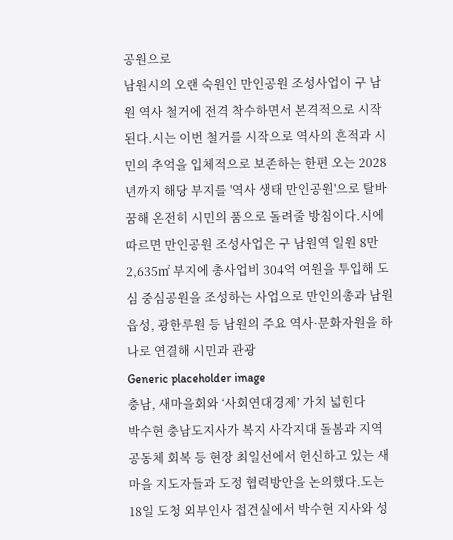공원으로
남원시의 오랜 숙원인 만인공원 조성사업이 구 남원 역사 철거에 전격 착수하면서 본격적으로 시작된다.시는 이번 철거를 시작으로 역사의 흔적과 시민의 추억을 입체적으로 보존하는 한편 오는 2028년까지 해당 부지를 '역사 생태 만인공원'으로 탈바꿈해 온전히 시민의 품으로 돌려줄 방침이다.시에 따르면 만인공원 조성사업은 구 남원역 일원 8만 2,635㎡ 부지에 총사업비 304억 여원을 투입해 도심 중심공원을 조성하는 사업으로 만인의총과 남원읍성, 광한루원 등 남원의 주요 역사·문화자원을 하나로 연결해 시민과 관광
Generic placeholder image
충남, 새마을회와 ‘사회연대경제’ 가치 넓힌다
박수현 충남도지사가 복지 사각지대 돌봄과 지역 공동체 회복 등 현장 최일선에서 헌신하고 있는 새마을 지도자들과 도정 협력방안을 논의했다.도는 18일 도청 외부인사 접견실에서 박수현 지사와 성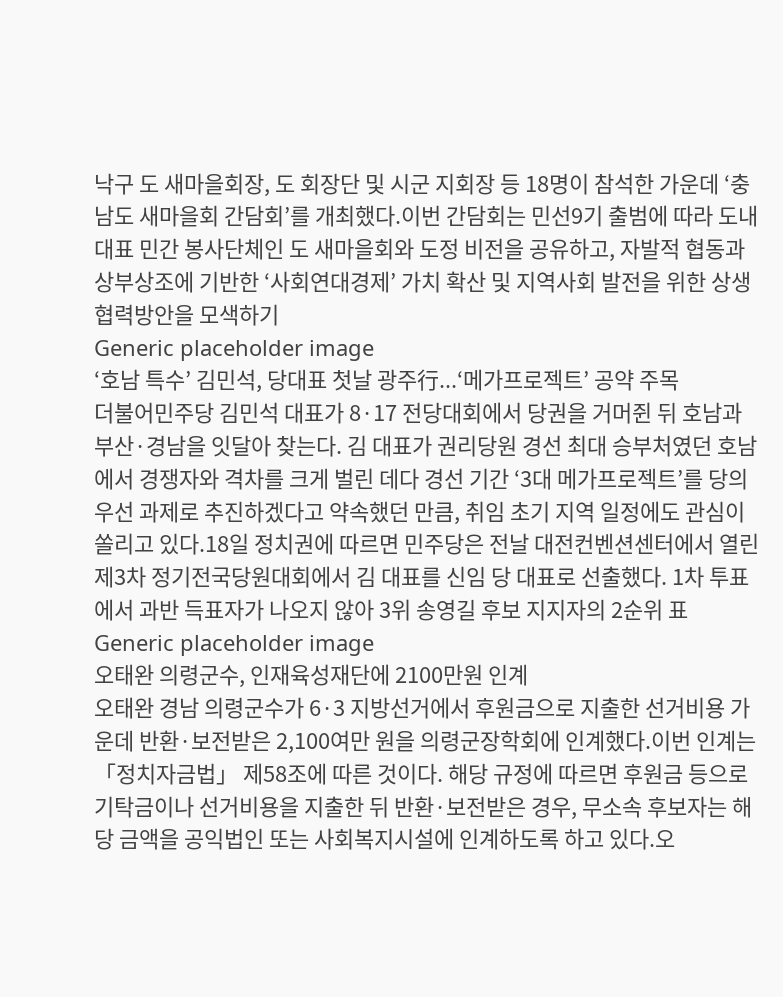낙구 도 새마을회장, 도 회장단 및 시군 지회장 등 18명이 참석한 가운데 ‘충남도 새마을회 간담회’를 개최했다.이번 간담회는 민선9기 출범에 따라 도내 대표 민간 봉사단체인 도 새마을회와 도정 비전을 공유하고, 자발적 협동과 상부상조에 기반한 ‘사회연대경제’ 가치 확산 및 지역사회 발전을 위한 상생 협력방안을 모색하기
Generic placeholder image
‘호남 특수’ 김민석, 당대표 첫날 광주行...‘메가프로젝트’ 공약 주목
더불어민주당 김민석 대표가 8·17 전당대회에서 당권을 거머쥔 뒤 호남과 부산·경남을 잇달아 찾는다. 김 대표가 권리당원 경선 최대 승부처였던 호남에서 경쟁자와 격차를 크게 벌린 데다 경선 기간 ‘3대 메가프로젝트’를 당의 우선 과제로 추진하겠다고 약속했던 만큼, 취임 초기 지역 일정에도 관심이 쏠리고 있다.18일 정치권에 따르면 민주당은 전날 대전컨벤션센터에서 열린 제3차 정기전국당원대회에서 김 대표를 신임 당 대표로 선출했다. 1차 투표에서 과반 득표자가 나오지 않아 3위 송영길 후보 지지자의 2순위 표
Generic placeholder image
오태완 의령군수, 인재육성재단에 2100만원 인계
오태완 경남 의령군수가 6·3 지방선거에서 후원금으로 지출한 선거비용 가운데 반환·보전받은 2,100여만 원을 의령군장학회에 인계했다.이번 인계는 「정치자금법」 제58조에 따른 것이다. 해당 규정에 따르면 후원금 등으로 기탁금이나 선거비용을 지출한 뒤 반환·보전받은 경우, 무소속 후보자는 해당 금액을 공익법인 또는 사회복지시설에 인계하도록 하고 있다.오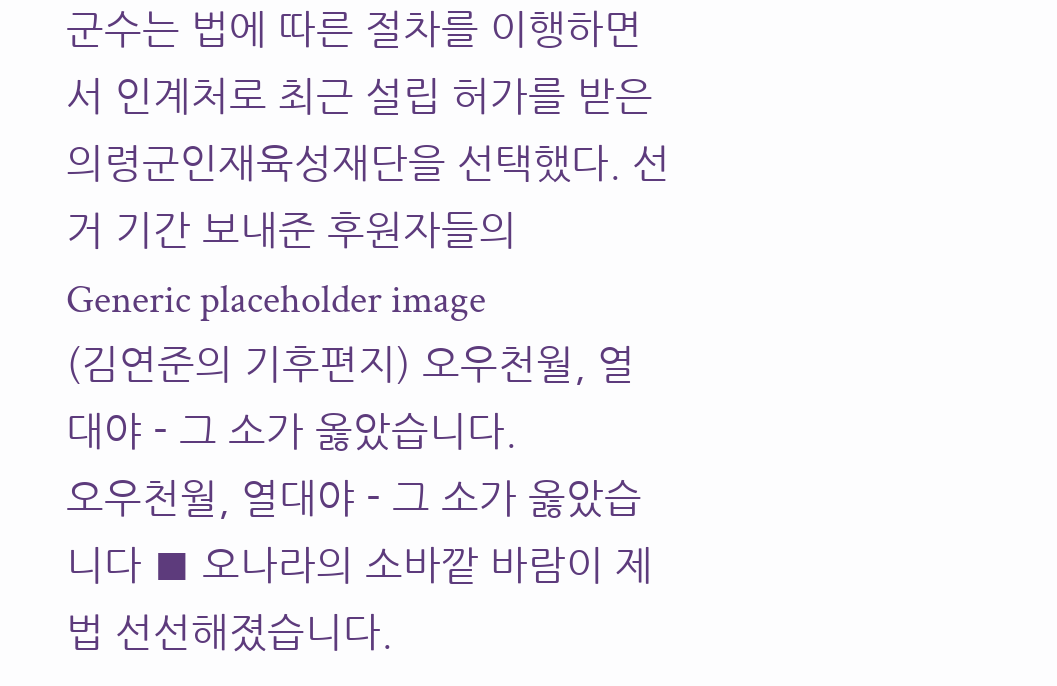군수는 법에 따른 절차를 이행하면서 인계처로 최근 설립 허가를 받은 의령군인재육성재단을 선택했다. 선거 기간 보내준 후원자들의
Generic placeholder image
(김연준의 기후편지) 오우천월, 열대야 - 그 소가 옳았습니다.
오우천월, 열대야 - 그 소가 옳았습니다 ■ 오나라의 소바깥 바람이 제법 선선해졌습니다.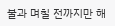불과 며칠 전까지만 해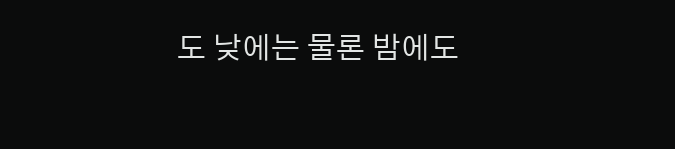도 낮에는 물론 밤에도